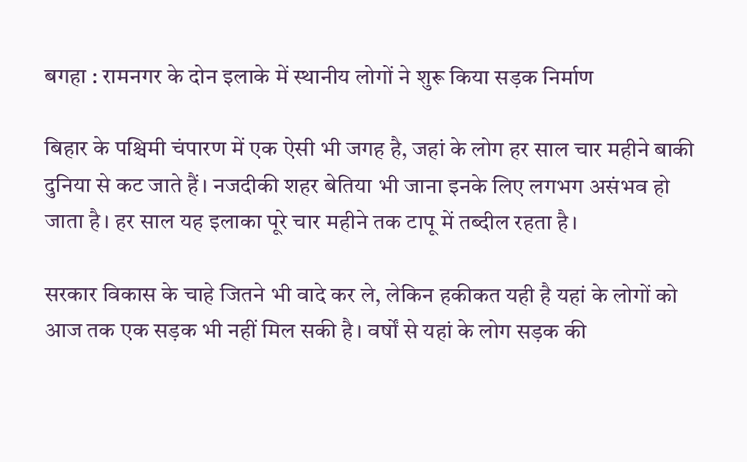बगहा : रामनगर के दोन इलाके में स्थानीय लोगों ने शुरू किया सड़क निर्माण

बिहार के पश्चिमी चंपारण में एक ऐसी भी जगह है, जहां के लोग हर साल चार महीने बाकी दुनिया से कट जाते हैं। नजदीकी शहर बेतिया भी जाना इनके लिए लगभग असंभव हो जाता है। हर साल यह इलाका पूरे चार महीने तक टापू में तब्दील रहता है।

सरकार विकास के चाहे जितने भी वादे कर ले, लेकिन हकीकत यही है यहां के लोगों को आज तक एक सड़क भी नहीं मिल सकी है। वर्षों से यहां के लोग सड़क की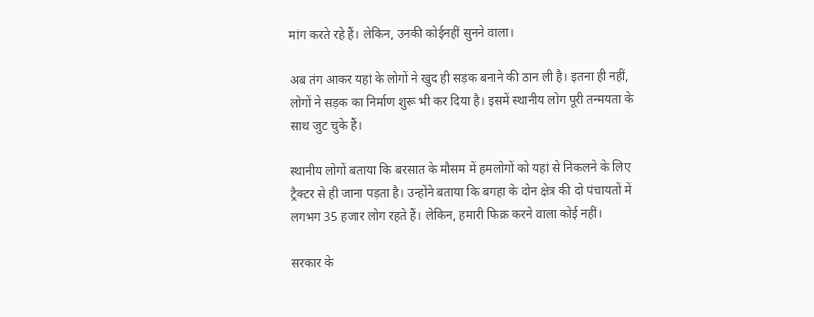मांग करते रहे हैं। लेकिन, उनकी कोईनहीं सुनने वाला।

अब तंग आकर यहां के लोगों ने खुद ही सड़क बनाने की ठान ली है। इतना ही नहीं, लोगों ने सड़क का निर्माण शुरू भी कर दिया है। इसमें स्थानीय लोग पूरी तन्मयता के साथ जुट चुके हैं।

स्थानीय लोगों बताया कि बरसात के मौसम में हमलोगों को यहां से निकलने के लिए ट्रैक्टर से ही जाना पड़ता है। उन्होंने बताया कि बगहा के दोन क्षेत्र की दो पंचायतों में लगभग 35 हजार लोग रहते हैं। लेकिन, हमारी फिक्र करने वाला कोई नहीं।

सरकार के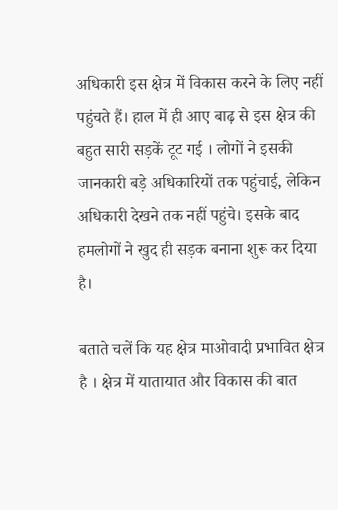अधिकारी इस क्षेत्र में विकास करने के लिए नहीं पहुंचते हैं। हाल में ही आए बाढ़ से इस क्षेत्र की बहुत सारी सड़कें टूट गई । लोगों ने इसकी जानकारी बड़े अधिकारियों तक पहुंचाई, लेकिन अधिकारी देखने तक नहीं पहुंचे। इसके बाद हमलोगों ने खुद ही सड़क बनाना शुरू कर दिया है।

बताते चलें कि यह क्षेत्र माओवादी प्रभावित क्षेत्र है । क्षेत्र में यातायात और विकास की बात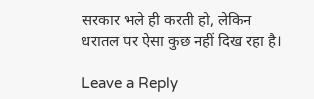सरकार भले ही करती हो, लेकिन धरातल पर ऐसा कुछ नहीं दिख रहा है।

Leave a Reply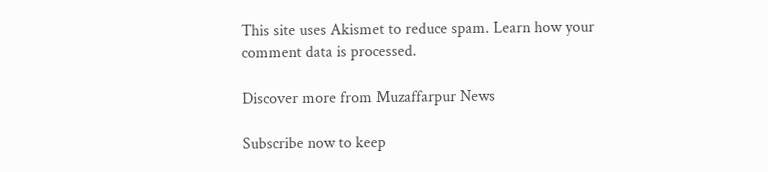This site uses Akismet to reduce spam. Learn how your comment data is processed.

Discover more from Muzaffarpur News

Subscribe now to keep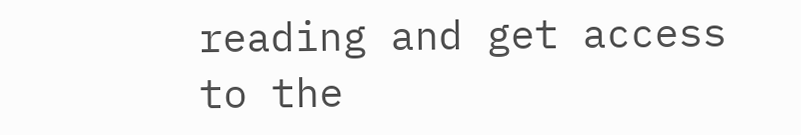reading and get access to the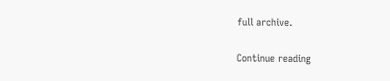full archive.

Continue reading